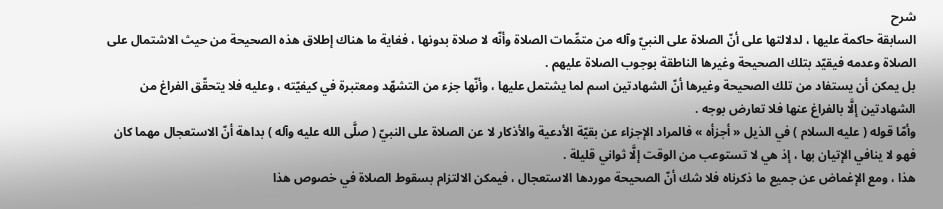شرح
السابقة حاكمة عليها ، لدلالتها على أنّ الصلاة على النبيّ وآله من متمِّمات الصلاة وأنّه لا صلاة بدونها ، فغاية ما هناك إطلاق هذه الصحيحة من حيث الاشتمال على الصلاة وعدمه فيقيّد بتلك الصحيحة وغيرها الناطقة بوجوب الصلاة عليهم .
بل يمكن أن يستفاد من تلك الصحيحة وغيرها أنّ الشهادتين اسم لما يشتمل عليها ، وأنّها جزء من التشهّد ومعتبرة في كيفيّته ، وعليه فلا يتحقّق الفراغ من الشهادتين إلَّا بالفراغ عنها فلا تعارض بوجه .
وأمّا قوله ( عليه السلام ) في الذيل « أجزأه » فالمراد الإجزاء عن بقيّة الأدعية والأذكار لا عن الصلاة على النبيّ ( صلَّى الله عليه وآله ) بداهة أنّ الاستعجال مهما كان فهو لا ينافي الإتيان بها ، إذ هي لا تستوعب من الوقت إلَّا ثواني قليلة .
هذا ، ومع الإغماض عن جميع ما ذكرناه فلا شك أنّ الصحيحة موردها الاستعجال ، فيمكن الالتزام بسقوط الصلاة في خصوص هذا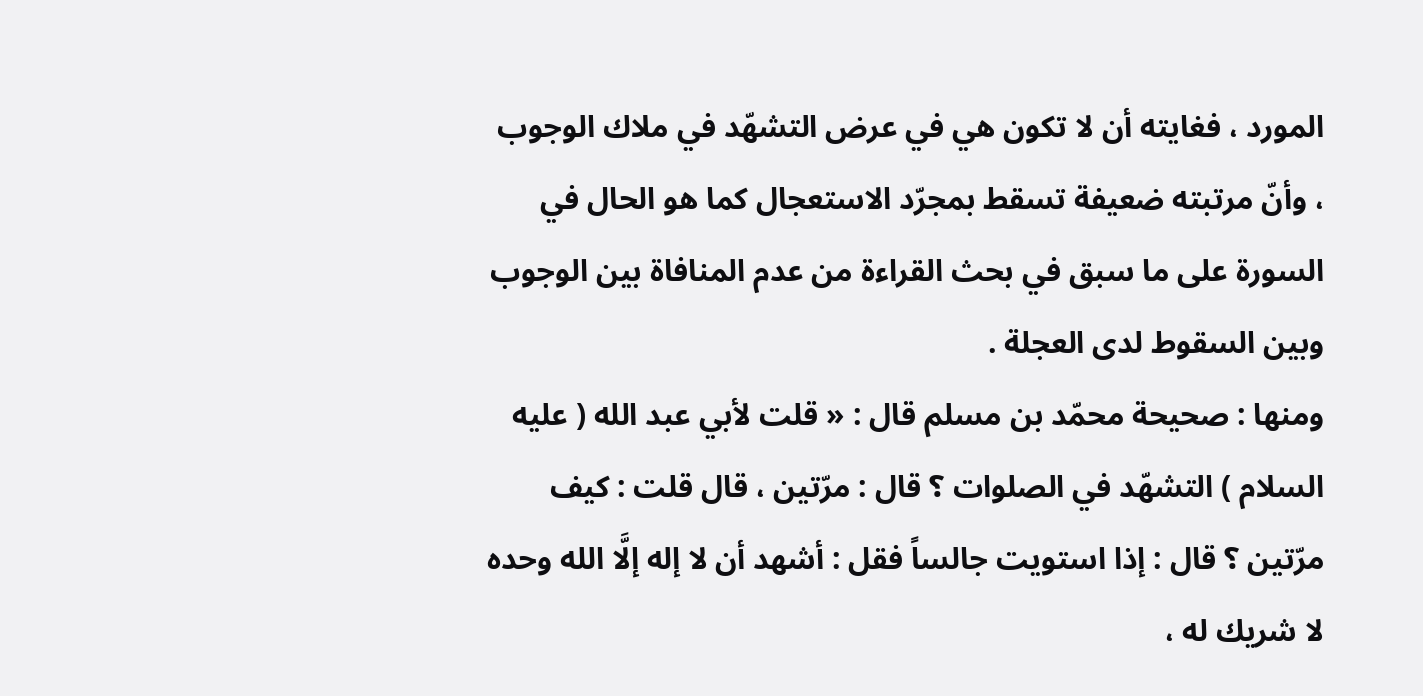المورد ، فغايته أن لا تكون هي في عرض التشهّد في ملاك الوجوب ، وأنّ مرتبته ضعيفة تسقط بمجرّد الاستعجال كما هو الحال في السورة على ما سبق في بحث القراءة من عدم المنافاة بين الوجوب وبين السقوط لدى العجلة .
ومنها : صحيحة محمّد بن مسلم قال : « قلت لأبي عبد الله ( عليه السلام ) التشهّد في الصلوات ؟ قال : مرّتين ، قال قلت : كيف مرّتين ؟ قال : إذا استويت جالساً فقل : أشهد أن لا إله إلَّا الله وحده لا شريك له ،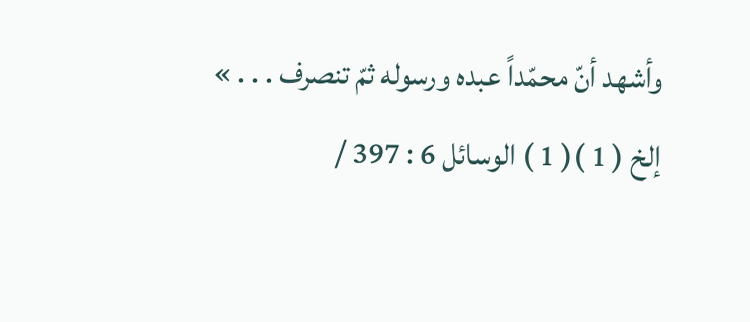وأشهد أنّ محمّداً عبده ورسوله ثمّ تنصرف . . . » إلخ ( 1 )( 1 ) الوسائل 6 : 397 /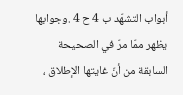أبواب التشهّد ب 4 ح 4 .وجوابها يظهر ممّا مرّ في الصحيحة السابقة من أنّ غايتها الإطلاق ،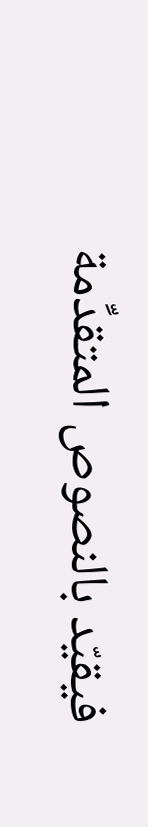فيقيّد بالنصوص المتقدِّمة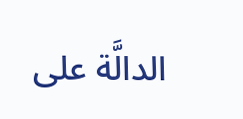الدالَّة على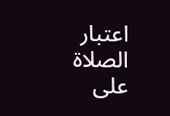اعتبار الصلاة على